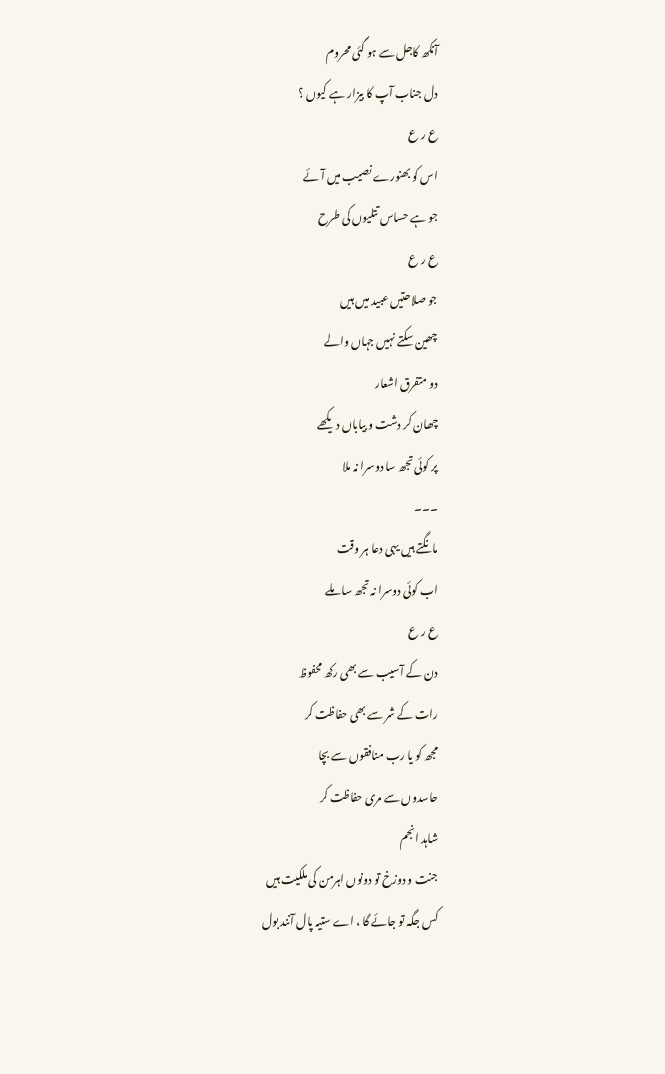آنکھ کاجل سے ہو گئی محروم
دل جناب آپ کا بیزار ہے کیوں ؟
ع ر ع
اس کو بھنورے نصیب میں آئے
جو ہے حساس تتلیوں کی طرح
ع ر ع
جو صلاحتیں عبید میں ہیں
چھین سکتے نہیں جہاں والے
دو متفرق اشعار
چھان کر دشت و بیاباں دیکھے
پر کوئی تجھ سا دوسرا نہ ملا
۔۔۔
مانگتے ہیں یہی دعا ہر وقت
اب کوئی دوسرا نہ تجھ سا ملے
ع ر ع
دن کے آسیب سے بھی رکھ محفوظ
رات کے شر سے بھی حفاظت کر
مجھ کو یا رب منافقوں سے بچا
حاسدوں سے مری حفاظت کر
شاہد انجم
جنت و دوزخ تو دونوں اہرمن کی ملکیت ہیں
کس جگہ تو جائے گا ، اے ستیہ پال آنند بول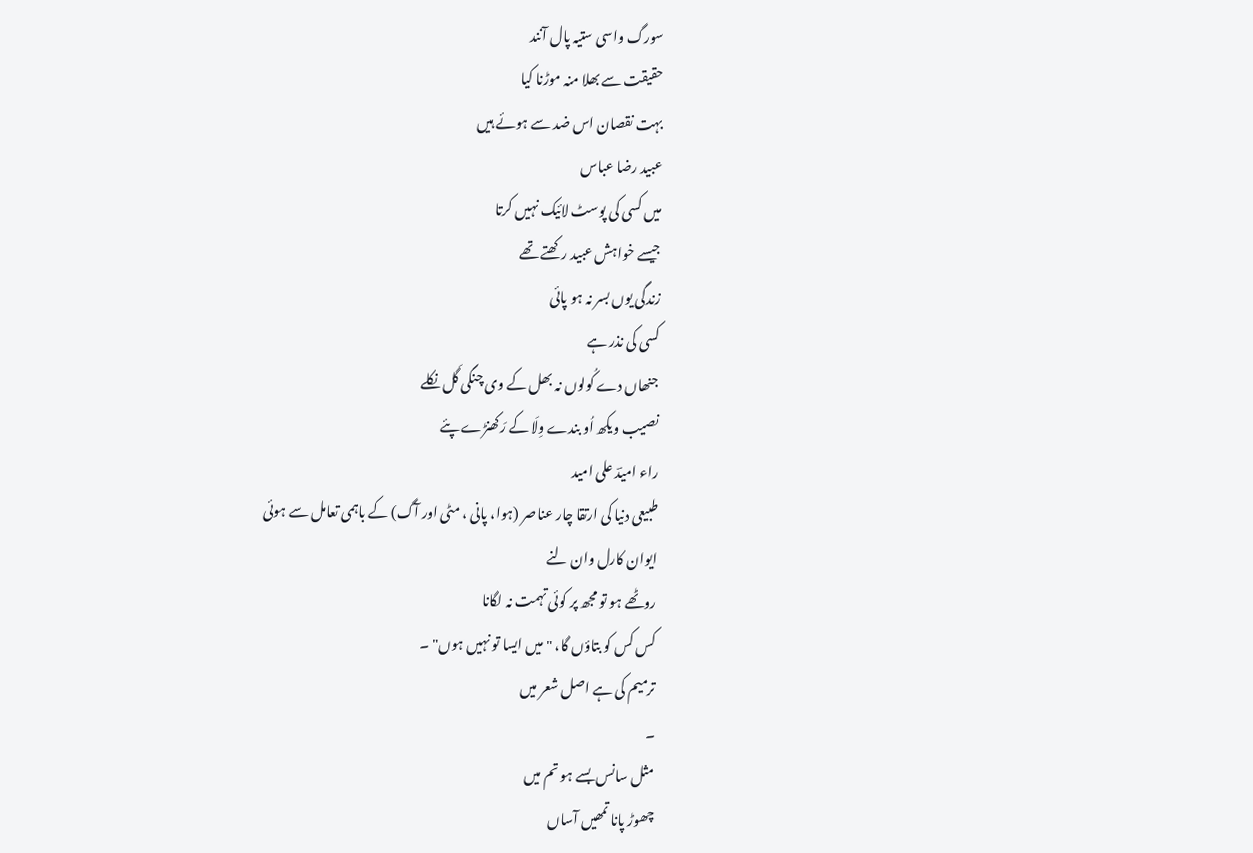سورگ واسی ستیہ پال آنند
حقیقت سے بھلا منہ موڑنا کیا
بہت نقصان اس ضد سے ہوئے ہیں
عبید رضا عباس
میں کسی کی پوسٹ لائیک نہیں کرتا
جیسے خواہش عبید رکھتے تھے
زندگی یوں بسر نہ ہو پائی
کسی کی نذر ہے
جنھاں دے کُولوں نہ بھل کے وی چنگی گَل نکلے
نصیب ویکھ اُو بندے وِلَا کے رَکھنڑے پئے
راء امیدؔ علی امید
طبیعی دنیا کی ارتقا چار عناصر (ہوا، پانی ، مٹی اور آگ) کے باہمی تعامل سے ہوئی
ایوان کارل وان لنے
روٹھے ہو تو مجھ پر کوئی تہمت نہ لگانا
کس کس کو بتاؤں گا، "میں ایسا تو نہیں ہوں" ۔
ترمیم کی ہے اصل شعر میں
۔
مثل سانس بسے ہو تم میں
چھوڑ پانا تمھیں آساں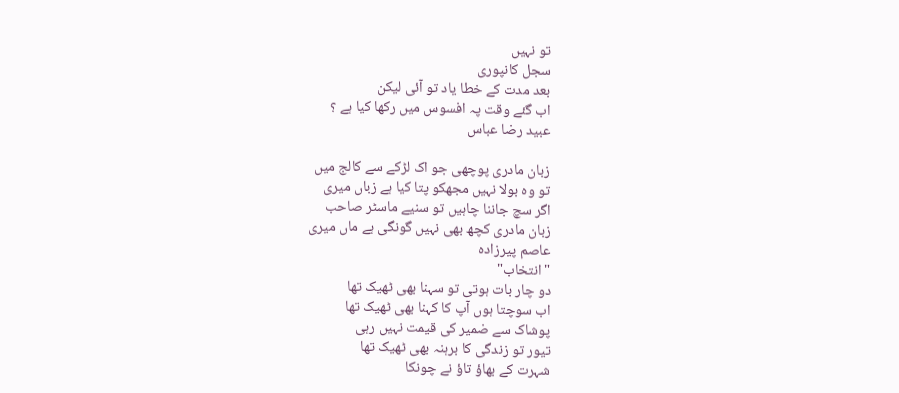تو نہیں
سجل کانپوری
بعد مدت کے خطا یاد تو آئی لیکن
اب گئے وقت پہ افسوس میں رکھا کیا ہے ؟
عبید رضا عباس

زبان مادری پوچھی جو اک لڑکے سے کالج میں
تو وہ بولا نہیں مجھکو پتا کیا ہے زباں میری
اگر سچ جاننا چاہیں تو سنیے ماسٹر صاحب
زبان مادری کچھ بھی نہیں گونگی ہے ماں میری
عاصم پیرزادہ
"انتخاب"
دو چار بات ہوتی تو سہنا بھی ٹھیک تھا
اب سوچتا ہوں آپ کا کہنا بھی ٹھیک تھا
پوشاک سے ضمیر کی قیمت نہیں رہی
تیور تو زندگی کا برہنہ بھی ٹھیک تھا
شہرت کے بھاؤ تاؤ نے چونکا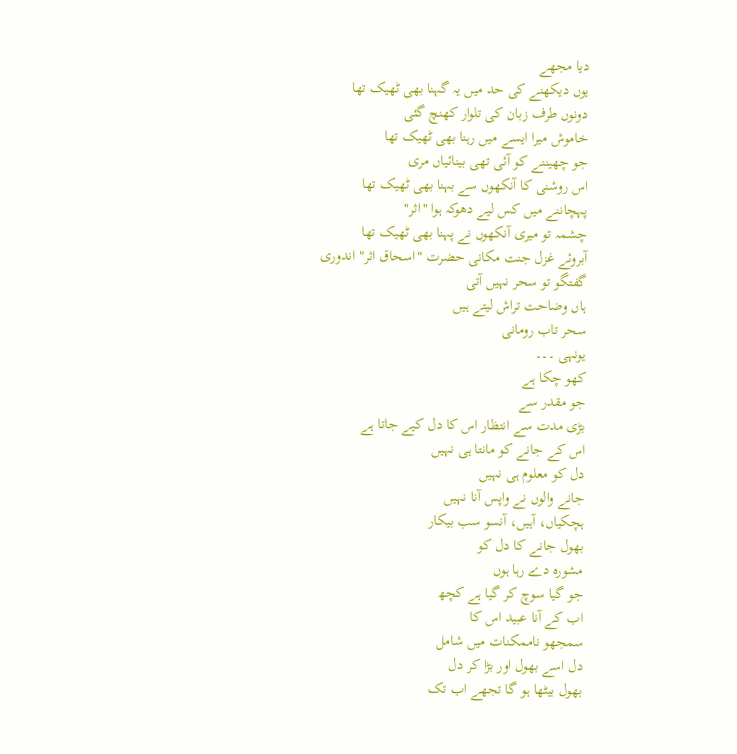دیا مجھے
یوں دیکھنے کی حد میں یہ گہنا بھی ٹھیک تھا
دونوں طرف زبان کی تلوار کھنچ گئی
خاموش میرا ایسے میں رہنا بھی ٹھیک تھا
جو چھیننے کو آئی تھی بینائیاں مری
اس روشنی کا آنکھوں سے بہنا بھی ٹھیک تھا
پہچاننے میں کس لیے دھوکہ ہوا "اثر"
چشمہ تو میری آنکھوں نے پہنا بھی ٹھیک تھا
آبروئے غزل جنت مکانی حضرت "اسحاق اثر" اندوری
گفتگو تو سحر نہیں آتی
ہاں وضاحت تراش لیتے ہیں
سحر تاب رومانی
یونہی ۔۔۔
کھو چکا ہے
جو مقدر سے
بڑی مدت سے انتظار اس کا دل کیے جاتا ہے
اس کے جانے کو مانتا ہی نہیں
دل کو معلوم ہی نہیں
جانے والوں نے واپس آنا نہیں
ہچکیاں، آہیں، آنسو سب بیکار
بھول جانے کا دل کو
مشورہ دے رہا ہوں
جو گیا سوچ کر گیا ہے کچھ
اب کے آنا عبید اس کا
سمجھو ناممکنات میں شامل
دل اسے بھول اور بڑا کر دل
بھول بیٹھا ہو گا تجھے اب تک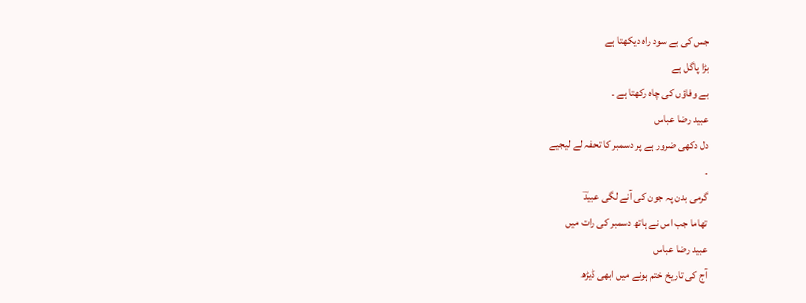جس کی بے سود راہ دیکھتا ہے
بڑا پاگل ہے
بے وفاؤں کی چاہ رکھتا ہے ۔
عبید رضا عباس
دل دکھی ضرور ہے پر دسمبر کا تحفہ لے لیجیے
۔
گرمی بدن پہ جون کی آنے لگی عبیدؔ
تھاما جب اس نے ہاتھ دسمبر کی رات میں
عبید رضا عباس
آج کی تاریخ ختم ہونے میں ابھی ڈیڑھ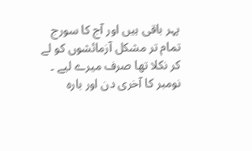پہر باقی ہیں اور آج کا سورج تمام تر مشکل آزمائشوں کو لے کر نکلا تھا صرف میرے لیے ۔
نومبر کا آخری دن اور بارہ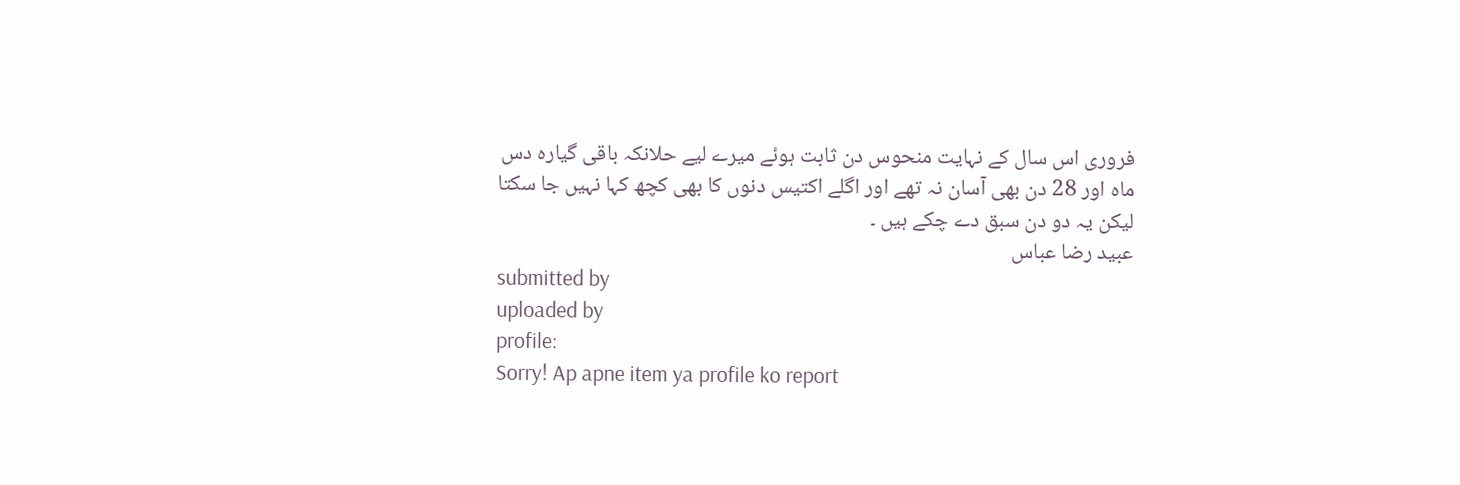فروری اس سال کے نہایت منحوس دن ثابت ہوئے میرے لیے حلانکہ باقی گیارہ دس ماہ اور 28 دن بھی آسان نہ تھے اور اگلے اکتیس دنوں کا بھی کچھ کہا نہیں جا سکتا لیکن یہ دو دن سبق دے چکے ہیں ۔
عبید رضا عباس
submitted by
uploaded by
profile:
Sorry! Ap apne item ya profile ko report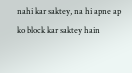nahi kar saktey, na hi apne ap ko block kar saktey hain